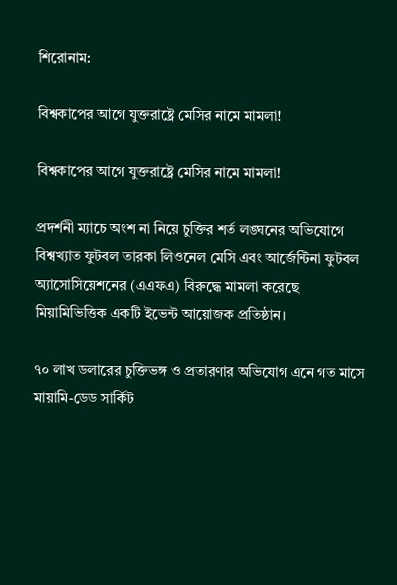শিরোনাম:

বিশ্বকাপের আগে যুক্তরাষ্ট্রে মেসির নামে মামলা!

বিশ্বকাপের আগে যুক্তরাষ্ট্রে মেসির নামে মামলা!

প্রদর্শনী ম্যাচে অংশ না নিয়ে চুক্তির শর্ত লঙ্ঘনের অভিযোগে বিশ্বখ্যাত ফুটবল তারকা লিওনেল মেসি এবং আর্জেন্টিনা ফুটবল অ্যাসোসিয়েশনের (এএফএ) বিরুদ্ধে মামলা করেছে মিয়ামিভিত্তিক একটি ইভেন্ট আয়োজক প্রতিষ্ঠান।

৭০ লাখ ডলারের চুক্তিভঙ্গ ও প্রতারণার অভিযোগ এনে গত মাসে মায়ামি-ডেড সার্কিট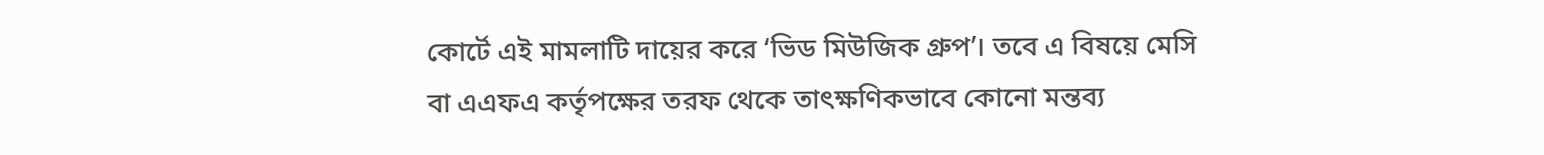কোর্টে এই মামলাটি দায়ের করে ‘ভিড মিউজিক গ্রুপ’। তবে এ বিষয়ে মেসি বা এএফএ কর্তৃপক্ষের তরফ থেকে তাৎক্ষণিকভাবে কোনো মন্তব্য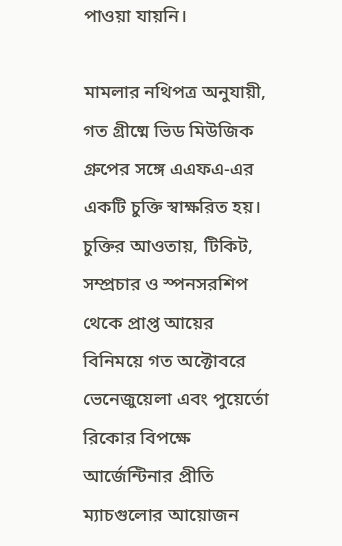পাওয়া যায়নি।

মামলার নথিপত্র অনুযায়ী, গত গ্রীষ্মে ভিড মিউজিক গ্রুপের সঙ্গে এএফএ-এর একটি চুক্তি স্বাক্ষরিত হয়। চুক্তির আওতায়, টিকিট, সম্প্রচার ও স্পনসরশিপ থেকে প্রাপ্ত আয়ের বিনিময়ে গত অক্টোবরে ভেনেজুয়েলা এবং পুয়ের্তো রিকোর বিপক্ষে আর্জেন্টিনার প্রীতি ম্যাচগুলোর আয়োজন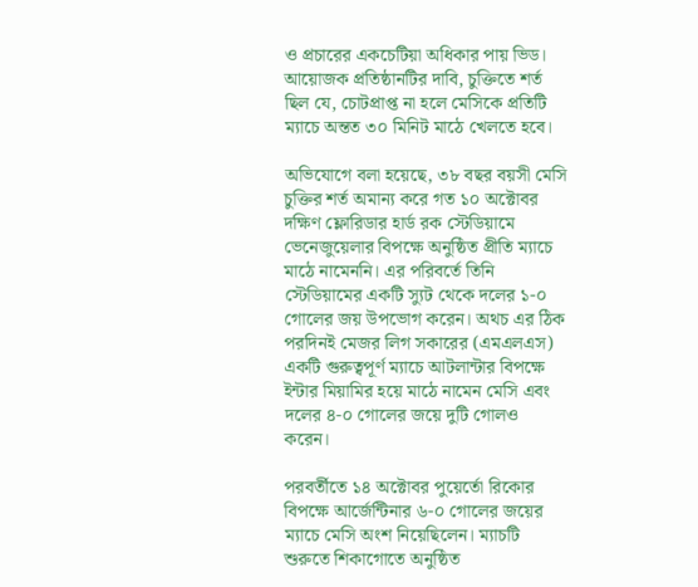ও প্রচারের একচেটিয়া অধিকার পায় ভিড। আয়োজক প্রতিষ্ঠানটির দাবি, চুক্তিতে শর্ত ছিল যে, চোটপ্রাপ্ত না হলে মেসিকে প্রতিটি ম্যাচে অন্তত ৩০ মিনিট মাঠে খেলতে হবে।

অভিযোগে বলা হয়েছে, ৩৮ বছর বয়সী মেসি চুক্তির শর্ত অমান্য করে গত ১০ অক্টোবর দক্ষিণ ফ্লোরিডার হার্ড রক স্টেডিয়ামে ভেনেজুয়েলার বিপক্ষে অনুষ্ঠিত প্রীতি ম্যাচে মাঠে নামেননি। এর পরিবর্তে তিনি স্টেডিয়ামের একটি স্যুট থেকে দলের ১-০ গোলের জয় উপভোগ করেন। অথচ এর ঠিক পরদিনই মেজর লিগ সকারের (এমএলএস) একটি গুরুত্বপূর্ণ ম্যাচে আটলান্টার বিপক্ষে ইন্টার মিয়ামির হয়ে মাঠে নামেন মেসি এবং দলের ৪-০ গোলের জয়ে দুটি গোলও করেন।

পরবর্তীতে ১৪ অক্টোবর পুয়ের্তো রিকোর বিপক্ষে আর্জেন্টিনার ৬-০ গোলের জয়ের ম্যাচে মেসি অংশ নিয়েছিলেন। ম্যাচটি শুরুতে শিকাগোতে অনুষ্ঠিত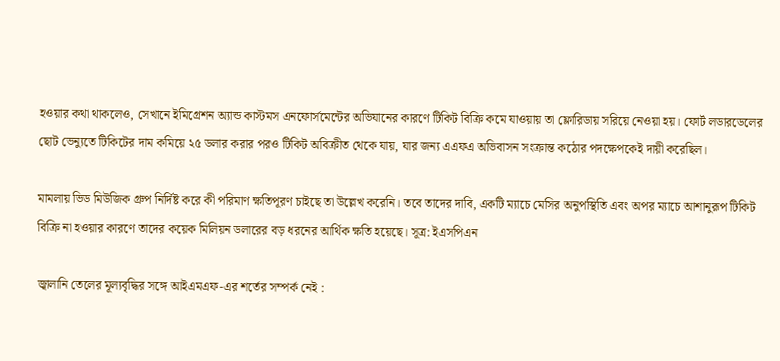হওয়ার কথা থাকলেও, সেখানে ইমিগ্রেশন অ্যান্ড কাস্টমস এনফোর্সমেন্টের অভিযানের কারণে টিকিট বিক্রি কমে যাওয়ায় তা ফ্লোরিডায় সরিয়ে নেওয়া হয়। ফোর্ট লডারডেলের ছোট ভেন্যুতে টিকিটের দাম কমিয়ে ২৫ ডলার করার পরও টিকিট অবিক্রীত থেকে যায়, যার জন্য এএফএ অভিবাসন সংক্রান্ত কঠোর পদক্ষেপকেই দায়ী করেছিল।

মামলায় ভিড মিউজিক গ্রুপ নির্দিষ্ট করে কী পরিমাণ ক্ষতিপূরণ চাইছে তা উল্লেখ করেনি। তবে তাদের দাবি, একটি ম্যাচে মেসির অনুপস্থিতি এবং অপর ম্যাচে আশানুরূপ টিকিট বিক্রি না হওয়ার কারণে তাদের কয়েক মিলিয়ন ডলারের বড় ধরনের আর্থিক ক্ষতি হয়েছে। সূত্র: ইএসপিএন

জ্বালানি তেলের মূল্যবৃদ্ধির সঙ্গে আইএমএফ-এর শর্তের সম্পর্ক নেই :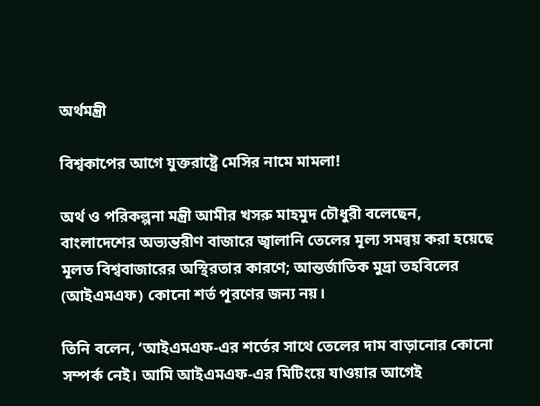অর্থমন্ত্রী

বিশ্বকাপের আগে যুক্তরাষ্ট্রে মেসির নামে মামলা!

অর্থ ও পরিকল্পনা মন্ত্রী আমীর খসরু মাহমুদ চৌধুরী বলেছেন, বাংলাদেশের অভ্যন্তরীণ বাজারে জ্বালানি তেলের মূল্য সমন্বয় করা হয়েছে মূলত বিশ্ববাজারের অস্থিরতার কারণে; আন্তর্জাতিক মুদ্রা তহবিলের (আইএমএফ) কোনো শর্ত পূরণের জন্য নয়।

তিনি বলেন, ‘আইএমএফ-এর শর্তের সাথে তেলের দাম বাড়ানোর কোনো সম্পর্ক নেই। আমি আইএমএফ-এর মিটিংয়ে যাওয়ার আগেই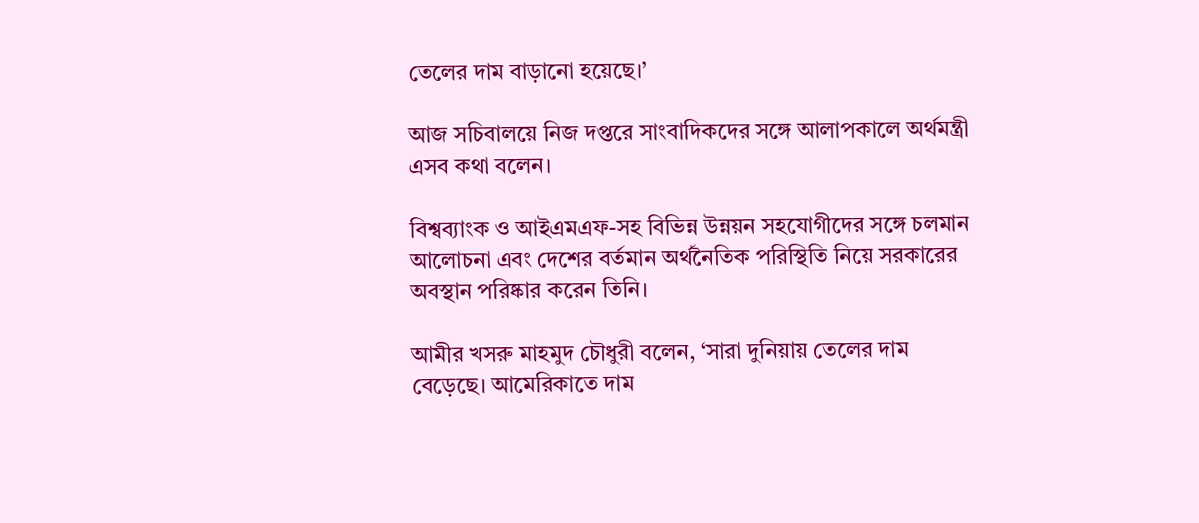তেলের দাম বাড়ানো হয়েছে।’

আজ সচিবালয়ে নিজ দপ্তরে সাংবাদিকদের সঙ্গে আলাপকালে অর্থমন্ত্রী এসব কথা বলেন।

বিশ্বব্যাংক ও আইএমএফ-সহ বিভিন্ন উন্নয়ন সহযোগীদের সঙ্গে চলমান আলোচনা এবং দেশের বর্তমান অর্থনৈতিক পরিস্থিতি নিয়ে সরকারের অবস্থান পরিষ্কার করেন তিনি।

আমীর খসরু মাহমুদ চৌধুরী বলেন, ‘সারা দুনিয়ায় তেলের দাম বেড়েছে। আমেরিকাতে দাম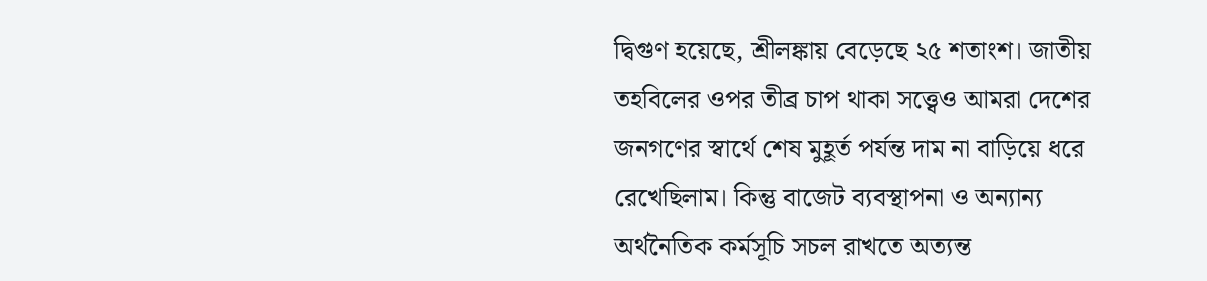দ্বিগুণ হয়েছে, শ্রীলঙ্কায় বেড়েছে ২৫ শতাংশ। জাতীয় তহবিলের ওপর তীব্র চাপ থাকা সত্ত্বেও আমরা দেশের জনগণের স্বার্থে শেষ মুহূর্ত পর্যন্ত দাম না বাড়িয়ে ধরে রেখেছিলাম। কিন্তু বাজেট ব্যবস্থাপনা ও অন্যান্য অর্থনৈতিক কর্মসূচি সচল রাখতে অত্যন্ত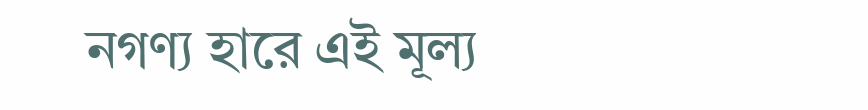নগণ্য হারে এই মূল্য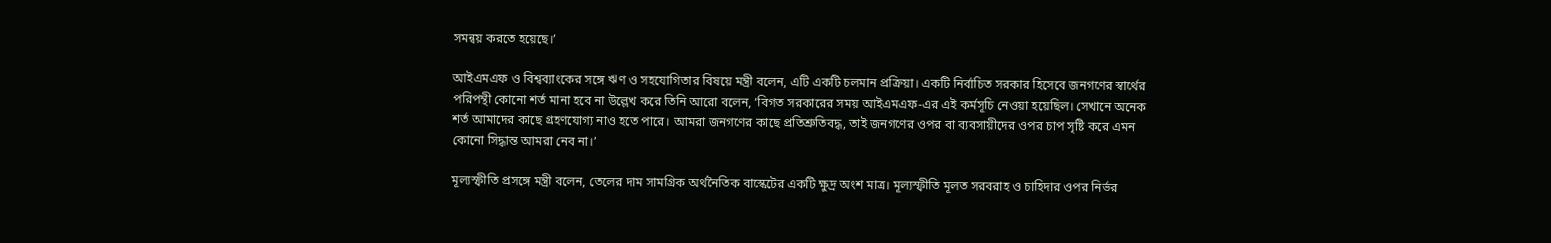সমন্বয় করতে হয়েছে।’

আইএমএফ ও বিশ্বব্যাংকের সঙ্গে ঋণ ও সহযোগিতার বিষয়ে মন্ত্রী বলেন, এটি একটি চলমান প্রক্রিয়া। একটি নির্বাচিত সরকার হিসেবে জনগণের স্বার্থের পরিপন্থী কোনো শর্ত মানা হবে না উল্লেখ করে তিনি আরো বলেন, ‘বিগত সরকারের সময় আইএমএফ-এর এই কর্মসূচি নেওয়া হয়েছিল। সেখানে অনেক শর্ত আমাদের কাছে গ্রহণযোগ্য নাও হতে পারে। আমরা জনগণের কাছে প্রতিশ্রুতিবদ্ধ, তাই জনগণের ওপর বা ব্যবসায়ীদের ওপর চাপ সৃষ্টি করে এমন কোনো সিদ্ধান্ত আমরা নেব না।’

মূল্যস্ফীতি প্রসঙ্গে মন্ত্রী বলেন, তেলের দাম সামগ্রিক অর্থনৈতিক বাস্কেটের একটি ক্ষুদ্র অংশ মাত্র। মূল্যস্ফীতি মূলত সরবরাহ ও চাহিদার ওপর নির্ভর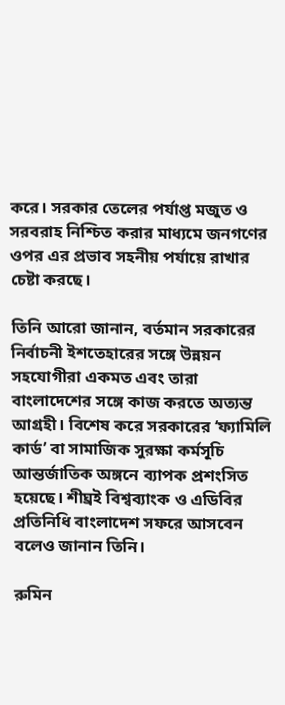করে। সরকার তেলের পর্যাপ্ত মজুত ও সরবরাহ নিশ্চিত করার মাধ্যমে জনগণের ওপর এর প্রভাব সহনীয় পর্যায়ে রাখার চেষ্টা করছে।

তিনি আরো জানান, বর্তমান সরকারের নির্বাচনী ইশতেহারের সঙ্গে উন্নয়ন সহযোগীরা একমত এবং তারা বাংলাদেশের সঙ্গে কাজ করতে অত্যন্ত আগ্রহী। বিশেষ করে সরকারের ‘ফ্যামিলি কার্ড’ বা সামাজিক সুরক্ষা কর্মসূচি আন্তর্জাতিক অঙ্গনে ব্যাপক প্রশংসিত হয়েছে। শীঘ্রই বিশ্বব্যাংক ও এডিবির প্রতিনিধি বাংলাদেশ সফরে আসবেন বলেও জানান তিনি।

রুমিন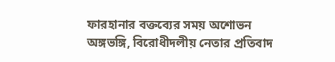ফারহানার বক্তব্যের সময় অশোভন অঙ্গভঙ্গি, বিরোধীদলীয় নেতার প্রতিবাদ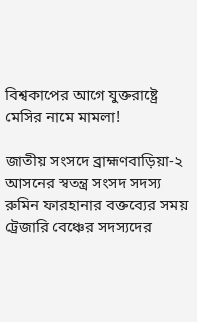বিশ্বকাপের আগে যুক্তরাষ্ট্রে মেসির নামে মামলা!

জাতীয় সংসদে ব্রাহ্মণবাড়িয়া-২ আসনের স্বতন্ত্র সংসদ সদস্য রুমিন ফারহানার বক্তব্যের সময় ট্রেজারি বেঞ্চের সদস্যদের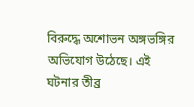বিরুদ্ধে অশোভন অঙ্গভঙ্গির অভিযোগ উঠেছে। এই ঘটনার তীব্র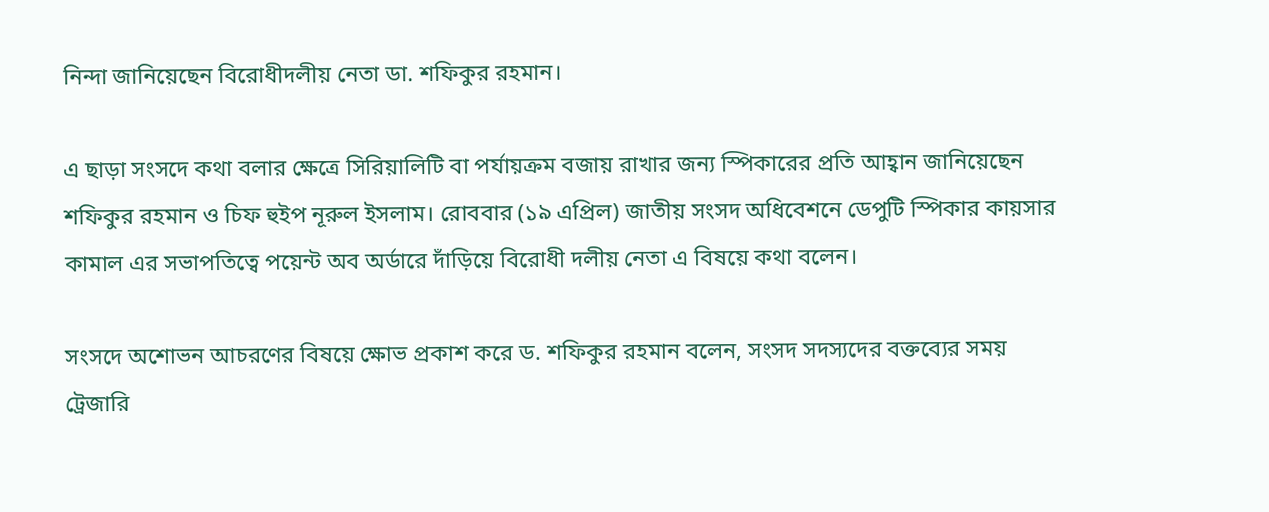নিন্দা জানিয়েছেন বিরোধীদলীয় নেতা ডা. শফিকুর রহমান।

এ ছাড়া সংসদে কথা বলার ক্ষেত্রে সিরিয়ালিটি বা পর্যায়ক্রম বজায় রাখার জন্য স্পিকারের প্রতি আহ্বান জানিয়েছেন শফিকুর রহমান ও চিফ হুইপ নূরুল ইসলাম। রোববার (১৯ এপ্রিল) জাতীয় সংসদ অধিবেশনে ডেপুটি স্পিকার কায়সার কামাল এর সভাপতিত্বে পয়েন্ট অব অর্ডারে দাঁড়িয়ে বিরোধী দলীয় নেতা এ বিষয়ে কথা বলেন।

সংসদে অশোভন আচরণের বিষয়ে ক্ষোভ প্রকাশ করে ড. শফিকুর রহমান বলেন, সংসদ সদস্যদের বক্তব্যের সময় ট্রেজারি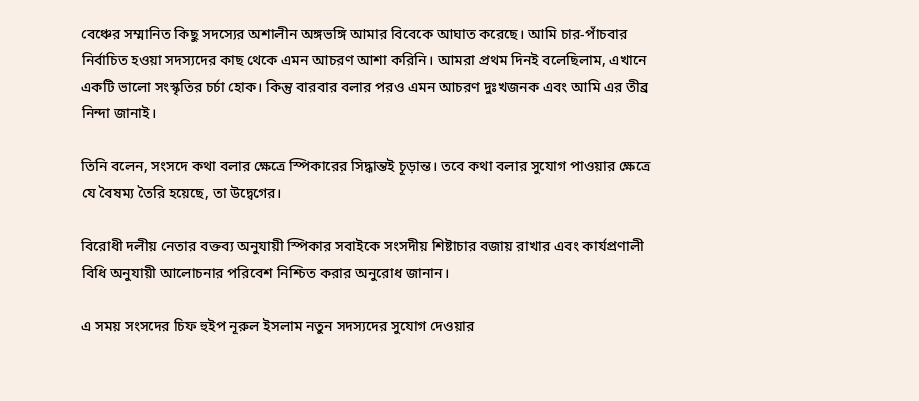বেঞ্চের সম্মানিত কিছু সদস্যের অশালীন অঙ্গভঙ্গি আমার বিবেকে আঘাত করেছে। আমি চার-পাঁচবার নির্বাচিত হওয়া সদস্যদের কাছ থেকে এমন আচরণ আশা করিনি। আমরা প্রথম দিনই বলেছিলাম, এখানে একটি ভালো সংস্কৃতির চর্চা হোক। কিন্তু বারবার বলার পরও এমন আচরণ দুঃখজনক এবং আমি এর তীব্র নিন্দা জানাই।

তিনি বলেন, সংসদে কথা বলার ক্ষেত্রে স্পিকারের সিদ্ধান্তই চূড়ান্ত। তবে কথা বলার সুযোগ পাওয়ার ক্ষেত্রে যে বৈষম্য তৈরি হয়েছে, তা উদ্বেগের।

বিরোধী দলীয় নেতার বক্তব্য অনুযায়ী স্পিকার সবাইকে সংসদীয় শিষ্টাচার বজায় রাখার এবং কার্যপ্রণালী বিধি অনুযায়ী আলোচনার পরিবেশ নিশ্চিত করার অনুরোধ জানান।

এ সময় সংসদের চিফ হুইপ নূরুল ইসলাম নতুন সদস্যদের সুযোগ দেওয়ার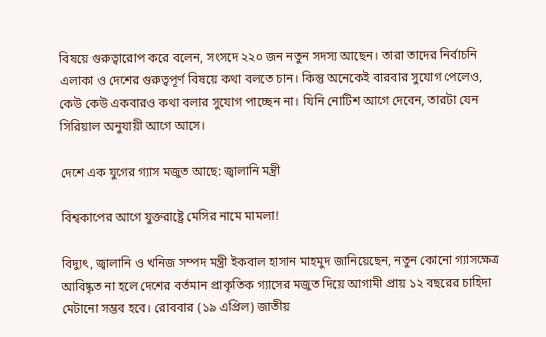বিষয়ে গুরুত্বারোপ করে বলেন, সংসদে ২২০ জন নতুন সদস্য আছেন। তারা তাদের নির্বাচনি এলাকা ও দেশের গুরুত্বপূর্ণ বিষয়ে কথা বলতে চান। কিন্তু অনেকেই বারবার সুযোগ পেলেও, কেউ কেউ একবারও কথা বলার সুযোগ পাচ্ছেন না। যিনি নোটিশ আগে দেবেন, তারটা যেন সিরিয়াল অনুযায়ী আগে আসে।

দেশে এক যুগের গ্যাস মজুত আছে: জ্বালানি মন্ত্রী

বিশ্বকাপের আগে যুক্তরাষ্ট্রে মেসির নামে মামলা!

বিদ্যুৎ, জ্বালানি ও খনিজ সম্পদ মন্ত্রী ইকবাল হাসান মাহমুদ জানিয়েছেন, নতুন কোনো গ্যাসক্ষেত্র আবিষ্কৃত না হলে দেশের বর্তমান প্রাকৃতিক গ্যাসের মজুত দিয়ে আগামী প্রায় ১২ বছরের চাহিদা মেটানো সম্ভব হবে। রোববার (১৯ এপ্রিল) জাতীয়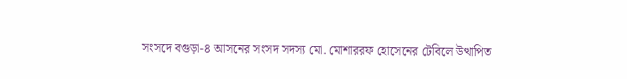সংসদে বগুড়া-৪ আসনের সংসদ সদস্য মো. মোশাররফ হোসেনের টেবিলে উত্থাপিত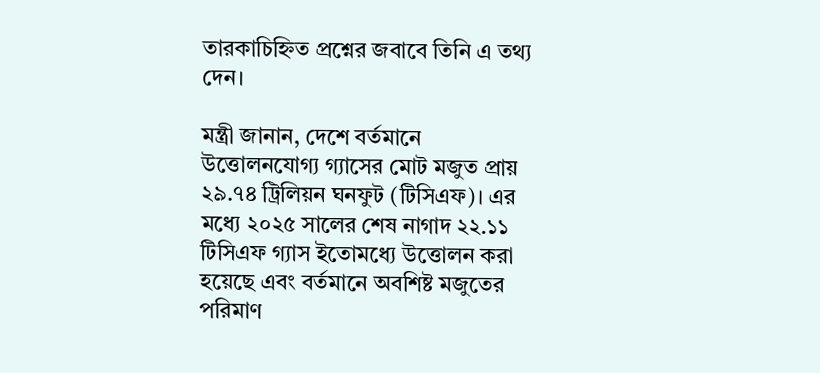তারকাচিহ্নিত প্রশ্নের জবাবে তিনি এ তথ্য দেন।

মন্ত্রী জানান, দেশে বর্তমানে উত্তোলনযোগ্য গ্যাসের মোট মজুত প্রায় ২৯.৭৪ ট্রিলিয়ন ঘনফুট (টিসিএফ)। এর মধ্যে ২০২৫ সালের শেষ নাগাদ ২২.১১ টিসিএফ গ্যাস ইতোমধ্যে উত্তোলন করা হয়েছে এবং বর্তমানে অবশিষ্ট মজুতের পরিমাণ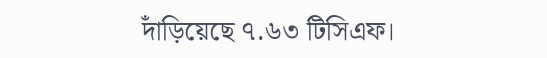দাঁড়িয়েছে ৭.৬৩ টিসিএফ।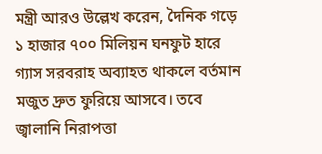মন্ত্রী আরও উল্লেখ করেন, দৈনিক গড়ে ১ হাজার ৭০০ মিলিয়ন ঘনফুট হারে গ্যাস সরবরাহ অব্যাহত থাকলে বর্তমান মজুত দ্রুত ফুরিয়ে আসবে। তবে জ্বালানি নিরাপত্তা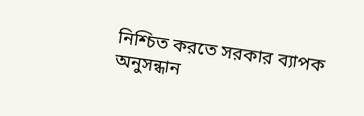নিশ্চিত করতে সরকার ব্যাপক অনুসন্ধান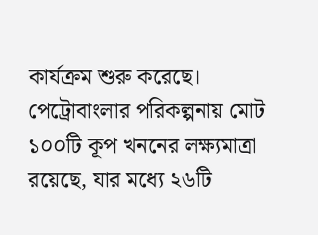কার্যক্রম শুরু করেছে। পেট্রোবাংলার পরিকল্পনায় মোট ১০০টি কূপ খননের লক্ষ্যমাত্রা রয়েছে, যার মধ্যে ২৬টি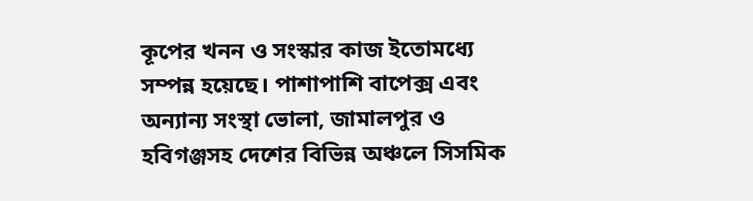কূপের খনন ও সংস্কার কাজ ইতোমধ্যে সম্পন্ন হয়েছে। পাশাপাশি বাপেক্স এবং অন্যান্য সংস্থা ভোলা, জামালপুর ও হবিগঞ্জসহ দেশের বিভিন্ন অঞ্চলে সিসমিক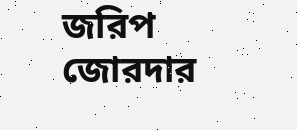জরিপ জোরদার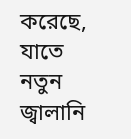করেছে, যাতে নতুন জ্বালানি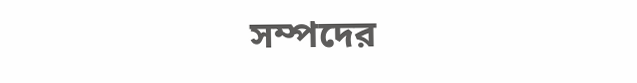সম্পদের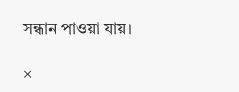সন্ধান পাওয়া যায়।

×